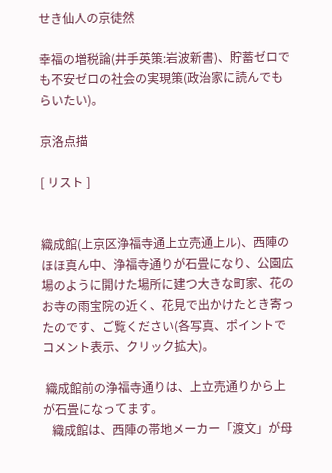せき仙人の京徒然

幸福の増税論(井手英策:岩波新書)、貯蓄ゼロでも不安ゼロの社会の実現策(政治家に読んでもらいたい)。

京洛点描

[ リスト ]


織成館(上京区浄福寺通上立売通上ル)、西陣のほほ真ん中、浄福寺通りが石畳になり、公園広場のように開けた場所に建つ大きな町家、花のお寺の雨宝院の近く、花見で出かけたとき寄ったのです、ご覧ください(各写真、ポイントでコメント表示、クリック拡大)。

 織成館前の浄福寺通りは、上立売通りから上が石畳になってます。
   織成館は、西陣の帯地メーカー「渡文」が母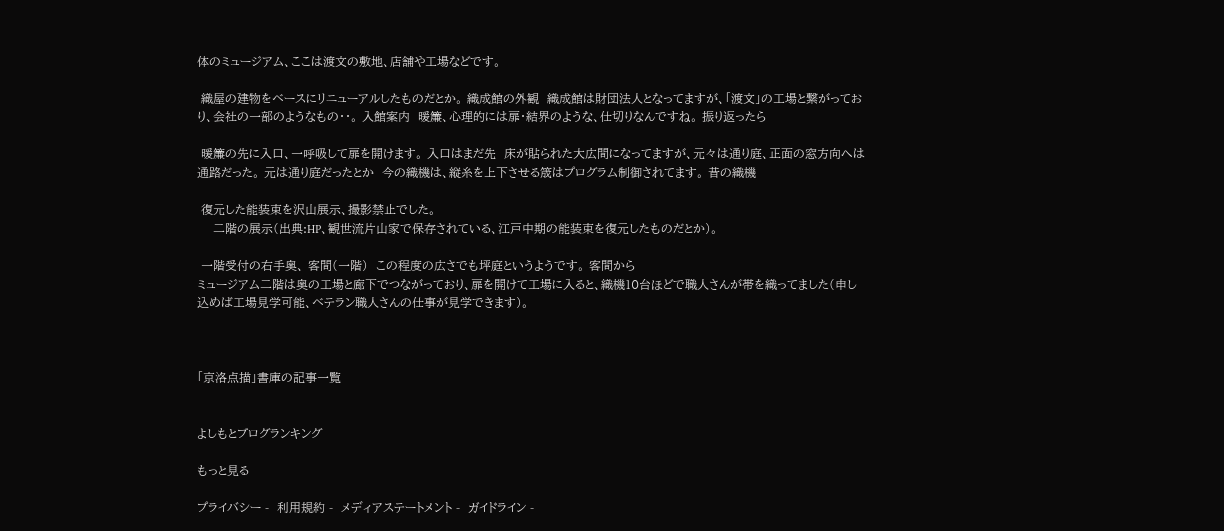体のミュージアム、ここは渡文の敷地、店舗や工場などです。

 織屋の建物をベースにリニューアルしたものだとか。 織成館の外観  織成館は財団法人となってますが、「渡文」の工場と繋がっており、会社の一部のようなもの・・。 入館案内  暖簾、心理的には扉・結界のような、仕切りなんですね。 振り返ったら

 暖簾の先に入口、一呼吸して扉を開けます。 入口はまだ先  床が貼られた大広間になってますが、元々は通り庭、正面の窓方向へは通路だった。 元は通り庭だったとか  今の織機は、縦糸を上下させる筬はプログラム制御されてます。 昔の織機

 復元した能装束を沢山展示、撮影禁止でした。
    二階の展示(出典:HP、観世流片山家で保存されている、江戸中期の能装束を復元したものだとか)。

 一階受付の右手奥、 客間(一階)  この程度の広さでも坪庭というようです。 客間から
ミュージアム二階は奥の工場と廊下でつながっており、扉を開けて工場に入ると、織機10台ほどで職人さんが帯を織ってました(申し込めば工場見学可能、ベテラン職人さんの仕事が見学できます)。



「京洛点描」書庫の記事一覧


よしもとブログランキング

もっと見る

プライバシー -  利用規約 -  メディアステートメント -  ガイドライン -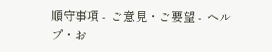順守事項 -  ご意見・ご要望 -  ヘルプ・お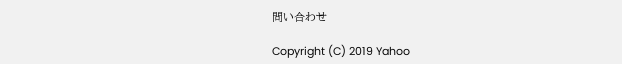問い合わせ

Copyright (C) 2019 Yahoo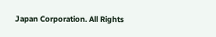Japan Corporation. All Rights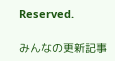Reserved.

みんなの更新記事